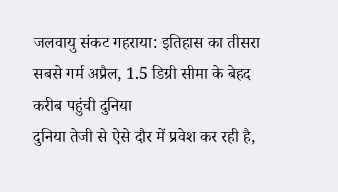जलवायु संकट गहराया: इतिहास का तीसरा सबसे गर्म अप्रैल, 1.5 डिग्री सीमा के बेहद करीब पहुंची दुनिया
दुनिया तेजी से ऐसे दौर में प्रवेश कर रही है,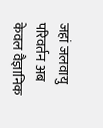जहां जलवायु परिवर्तन अब केवल वैज्ञानिक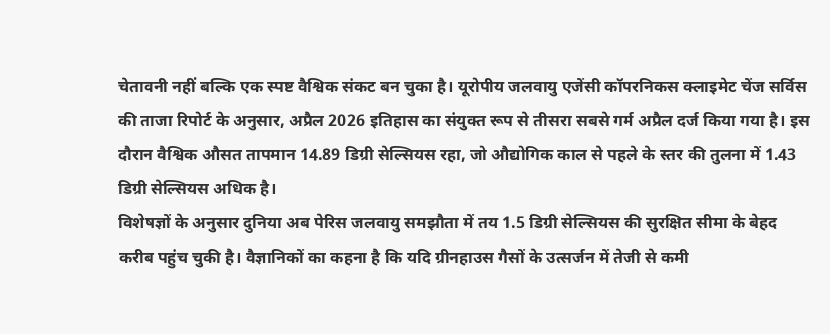चेतावनी नहीं बल्कि एक स्पष्ट वैश्विक संकट बन चुका है। यूरोपीय जलवायु एजेंसी कॉपरनिकस क्लाइमेट चेंज सर्विस की ताजा रिपोर्ट के अनुसार, अप्रैल 2026 इतिहास का संयुक्त रूप से तीसरा सबसे गर्म अप्रैल दर्ज किया गया है। इस दौरान वैश्विक औसत तापमान 14.89 डिग्री सेल्सियस रहा, जो औद्योगिक काल से पहले के स्तर की तुलना में 1.43 डिग्री सेल्सियस अधिक है।
विशेषज्ञों के अनुसार दुनिया अब पेरिस जलवायु समझौता में तय 1.5 डिग्री सेल्सियस की सुरक्षित सीमा के बेहद करीब पहुंच चुकी है। वैज्ञानिकों का कहना है कि यदि ग्रीनहाउस गैसों के उत्सर्जन में तेजी से कमी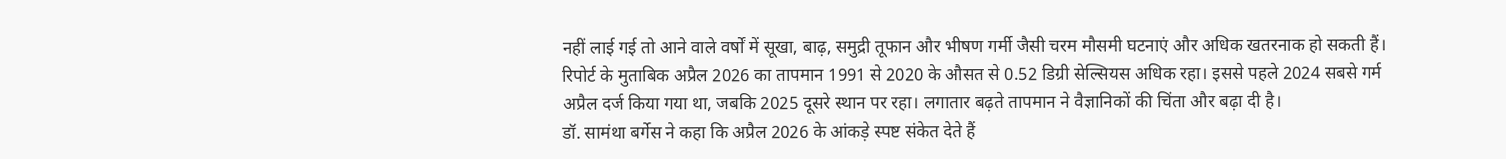नहीं लाई गई तो आने वाले वर्षों में सूखा, बाढ़, समुद्री तूफान और भीषण गर्मी जैसी चरम मौसमी घटनाएं और अधिक खतरनाक हो सकती हैं।
रिपोर्ट के मुताबिक अप्रैल 2026 का तापमान 1991 से 2020 के औसत से 0.52 डिग्री सेल्सियस अधिक रहा। इससे पहले 2024 सबसे गर्म अप्रैल दर्ज किया गया था, जबकि 2025 दूसरे स्थान पर रहा। लगातार बढ़ते तापमान ने वैज्ञानिकों की चिंता और बढ़ा दी है।
डॉ. सामंथा बर्गेस ने कहा कि अप्रैल 2026 के आंकड़े स्पष्ट संकेत देते हैं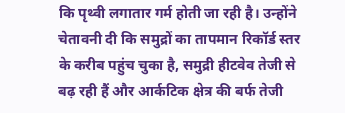कि पृथ्वी लगातार गर्म होती जा रही है। उन्होंने चेतावनी दी कि समुद्रों का तापमान रिकॉर्ड स्तर के करीब पहुंच चुका है, समुद्री हीटवेव तेजी से बढ़ रही हैं और आर्कटिक क्षेत्र की बर्फ तेजी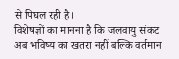से पिघल रही है।
विशेषज्ञों का मानना है कि जलवायु संकट अब भविष्य का खतरा नहीं बल्कि वर्तमान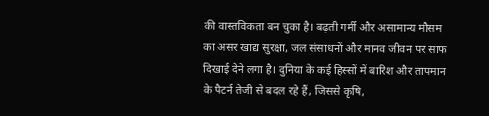की वास्तविकता बन चुका है। बढ़ती गर्मी और असामान्य मौसम का असर खाद्य सुरक्षा, जल संसाधनों और मानव जीवन पर साफ दिखाई देने लगा है। दुनिया के कई हिस्सों में बारिश और तापमान के पैटर्न तेजी से बदल रहे हैं, जिससे कृषि,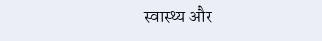स्वास्थ्य और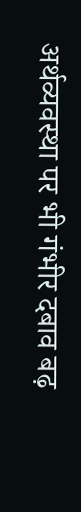अर्थव्यवस्था पर भी गंभीर दबाव बढ़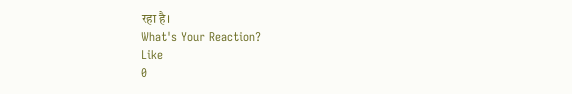रहा है।
What's Your Reaction?
Like
0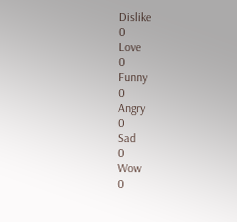Dislike
0
Love
0
Funny
0
Angry
0
Sad
0
Wow
0